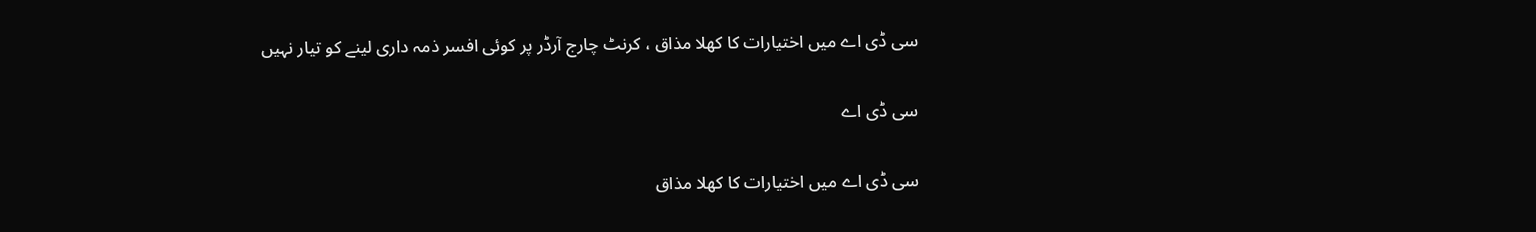سی ڈی اے میں اختیارات کا کھلا مذاق ، کرنٹ چارج آرڈر پر کوئی افسر ذمہ داری لینے کو تیار نہیں

سی ڈی اے

سی ڈی اے میں اختیارات کا کھلا مذاق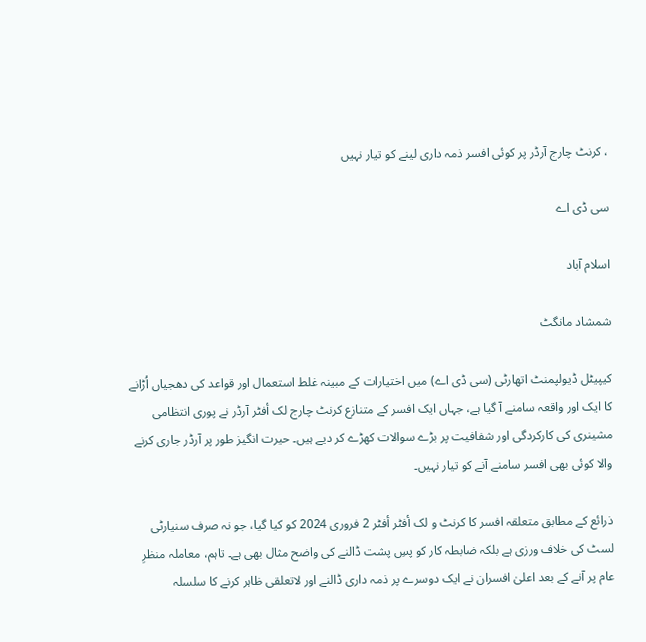، کرنٹ چارج آرڈر پر کوئی افسر ذمہ داری لینے کو تیار نہیں

سی ڈی اے

اسلام آباد

شمشاد مانگٹ

کیپیٹل ڈیولپمنٹ اتھارٹی (سی ڈی اے) میں اختیارات کے مبینہ غلط استعمال اور قواعد کی دھجیاں اُڑانے کا ایک اور واقعہ سامنے آ گیا ہے، جہاں ایک افسر کے متنازع کرنٹ چارج لک أفٹر آرڈر نے پوری انتظامی مشینری کی کارکردگی اور شفافیت پر بڑے سوالات کھڑے کر دیے ہیں۔ حیرت انگیز طور پر آرڈر جاری کرنے والا کوئی بھی افسر سامنے آنے کو تیار نہیں۔

ذرائع کے مطابق متعلقہ افسر کا کرنٹ و لک أفٹر أفٹر 2 فروری 2024 کو کیا گیا، جو نہ صرف سنیارٹی لسٹ کی خلاف ورزی ہے بلکہ ضابطہ کار کو پسِ پشت ڈالنے کی واضح مثال بھی ہے۔ تاہم، معاملہ منظرِ عام پر آنے کے بعد اعلیٰ افسران نے ایک دوسرے پر ذمہ داری ڈالنے اور لاتعلقی ظاہر کرنے کا سلسلہ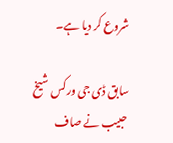شروع کر دیا ہے۔

سابق ڈی جی ورکس شیخ حبیب نے صاف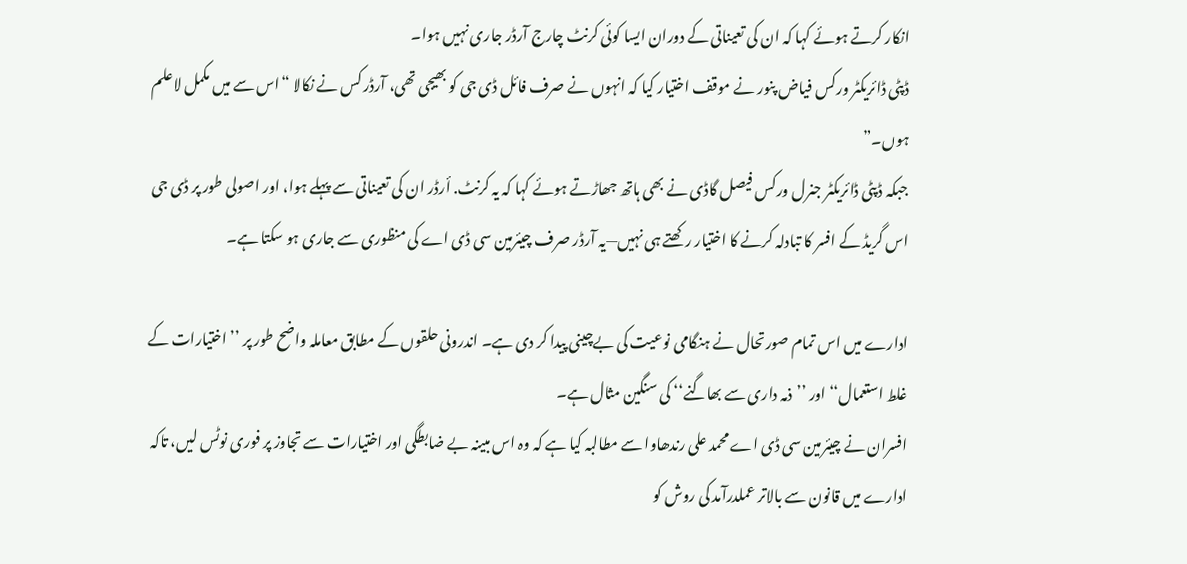انکار کرتے ہوئے کہا کہ ان کی تعیناتی کے دوران ایسا کوئی کرنٹ چارج آرڈر جاری نہیں ہوا۔
ڈپٹی ڈائریکٹر ورکس فیاض پنور نے موقف اختیار کیا کہ انہوں نے صرف فائل ڈی جی کو بھیجی تھی، آرڈر کس نے نکالا “اس سے میں مکمل لاعلم ہوں۔”
جبکہ ڈپٹی ڈائریکٹر جنرل ورکس فیصل گاڈی نے بھی ہاتھ جھاڑتے ہوئے کہا کہ یہ کرنٹ. أرڈر ان کی تعیناتی سے پہلے ہوا، اور اصولی طور پر ڈی جی اس گریڈ کے افسر کا تبادلہ کرنے کا اختیار رکھتے ہی نہیں—یہ آرڈر صرف چیئرمین سی ڈی اے کی منظوری سے جاری ہو سکتا ہے۔

ادارے میں اس تمام صورتحال نے ہنگامی نوعیت کی بےچینی پیدا کر دی ہے۔ اندرونی حلقوں کے مطابق معاملہ واضح طور پر ’’اختیارات کے غلط استعمال‘‘ اور ’’ذمہ داری سے بھاگنے‘‘ کی سنگین مثال ہے۔
افسران نے چیئرمین سی ڈی اے محمد علی رندھاوا سے مطالبہ کیا ہے کہ وہ اس مبینہ بے ضابطگی اور اختیارات سے تجاوز پر فوری نوٹس لیں، تاکہ ادارے میں قانون سے بالاتر عملدرآمد کی روش کو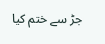جڑ سے ختم کیا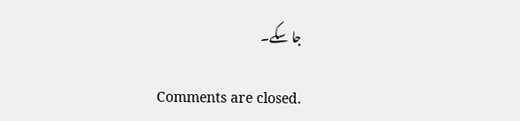جا سکے۔

Comments are closed.